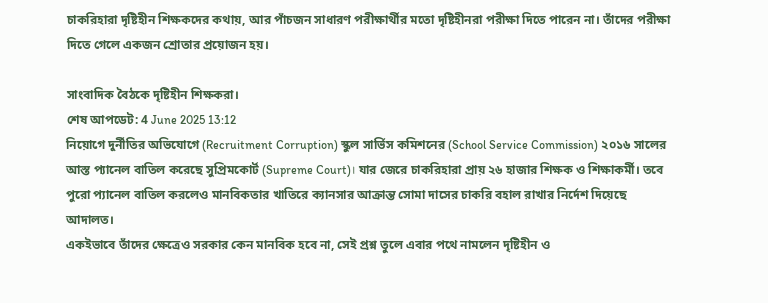চাকরিহারা দৃষ্টিহীন শিক্ষকদের কথায়, আর পাঁচজন সাধারণ পরীক্ষার্থীর মতো দৃষ্টিহীনরা পরীক্ষা দিতে পারেন না। তাঁদের পরীক্ষা দিতে গেলে একজন শ্রোতার প্রয়োজন হয়।

সাংবাদিক বৈঠকে দৃষ্টিহীন শিক্ষকরা।
শেষ আপডেট: 4 June 2025 13:12
নিয়োগে দুর্নীতির অভিযোগে (Recruitment Corruption) স্কুল সার্ভিস কমিশনের (School Service Commission) ২০১৬ সালের আস্ত প্যানেল বাতিল করেছে সুপ্রিমকোর্ট (Supreme Court)। যার জেরে চাকরিহারা প্রায় ২৬ হাজার শিক্ষক ও শিক্ষাকর্মী। তবে পুরো প্যানেল বাতিল করলেও মানবিকতার খাতিরে ক্যানসার আক্রান্ত সোমা দাসের চাকরি বহাল রাখার নির্দেশ দিয়েছে আদালত।
একইভাবে তাঁদের ক্ষেত্রেও সরকার কেন মানবিক হবে না, সেই প্রশ্ন তুলে এবার পথে নামলেন দৃষ্টিহীন ও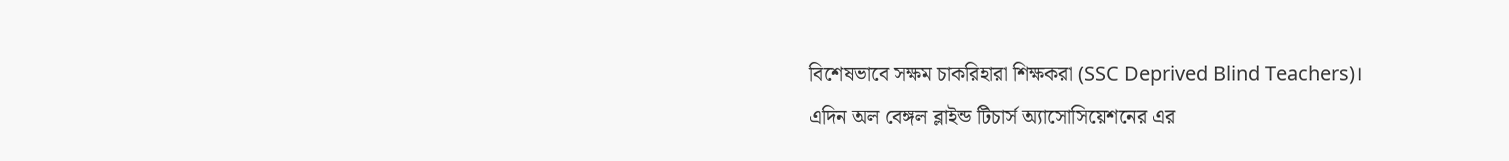বিশেষভাবে সক্ষম চাকরিহারা শিক্ষকরা (SSC Deprived Blind Teachers)।
এদিন অল বেঙ্গল ব্লাইন্ড টিচার্স অ্যাসোসিয়েশনের এর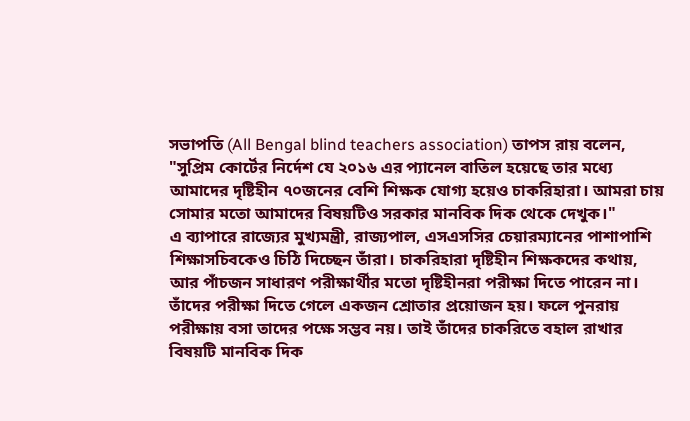সভাপতি (All Bengal blind teachers association) তাপস রায় বলেন, "সুপ্রিম কোর্টের নির্দেশ যে ২০১৬ এর প্যানেল বাতিল হয়েছে তার মধ্যে আমাদের দৃষ্টিহীন ৭০জনের বেশি শিক্ষক যোগ্য হয়েও চাকরিহারা। আমরা চায় সোমার মতো আমাদের বিষয়টিও সরকার মানবিক দিক থেকে দেখুক।"
এ ব্যাপারে রাজ্যের মুখ্যমন্ত্রী, রাজ্যপাল, এসএসসির চেয়ারম্যানের পাশাপাশি শিক্ষাসচিবকেও চিঠি দিচ্ছেন তাঁরা। চাকরিহারা দৃষ্টিহীন শিক্ষকদের কথায়, আর পাঁচজন সাধারণ পরীক্ষার্থীর মতো দৃষ্টিহীনরা পরীক্ষা দিতে পারেন না। তাঁদের পরীক্ষা দিতে গেলে একজন শ্রোতার প্রয়োজন হয়। ফলে পুনরায় পরীক্ষায় বসা তাদের পক্ষে সম্ভব নয়। তাই তাঁদের চাকরিতে বহাল রাখার বিষয়টি মানবিক দিক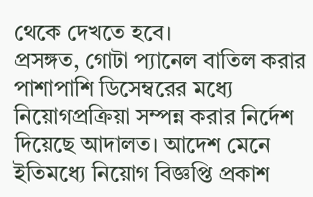থেকে দেখতে হবে।
প্রসঙ্গত, গোটা প্যানেল বাতিল করার পাশাপাশি ডিসেম্বরের মধ্যে নিয়োগপ্রক্রিয়া সম্পন্ন করার নির্দেশ দিয়েছে আদালত। আদেশ মেনে ইতিমধ্যে নিয়োগ বিজ্ঞপ্তি প্রকাশ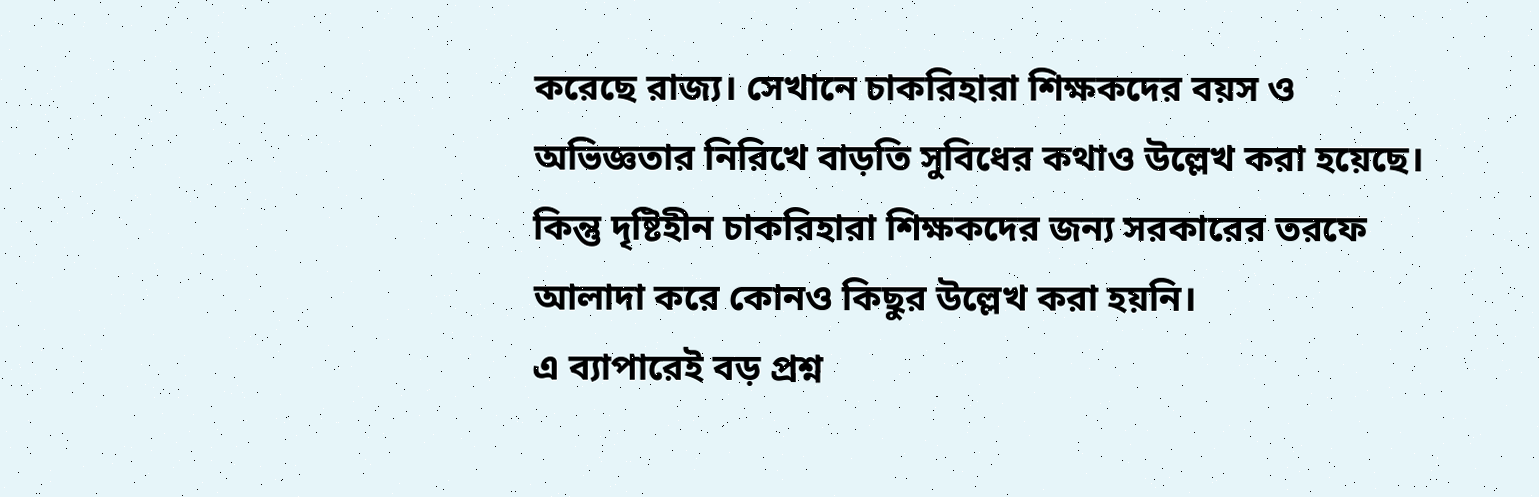করেছে রাজ্য। সেখানে চাকরিহারা শিক্ষকদের বয়স ও অভিজ্ঞতার নিরিখে বাড়তি সুবিধের কথাও উল্লেখ করা হয়েছে। কিন্তু দৃষ্টিহীন চাকরিহারা শিক্ষকদের জন্য সরকারের তরফে আলাদা করে কোনও কিছুর উল্লেখ করা হয়নি।
এ ব্যাপারেই বড় প্রশ্ন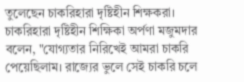তুলেছেন চাকরিহারা দৃষ্টিহীন শিক্ষকরা। চাকরিহারা দৃষ্টিহীন শিক্ষিকা অর্পণা মজুমদার বলেন, "যোগ্যতার নিরিখেই আমরা চাকরি পেয়েছিলাম। রাজ্যের ভুলে সেই চাকরি চলে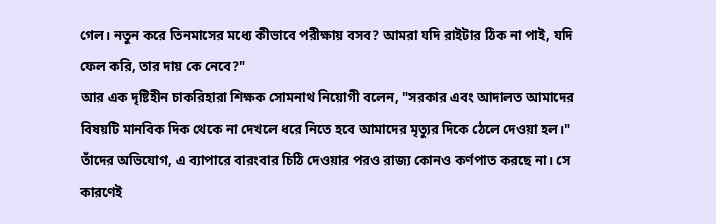গেল। নতুন করে তিনমাসের মধ্যে কীভাবে পরীক্ষায় বসব? আমরা যদি রাইটার ঠিক না পাই, যদি ফেল করি, তার দায় কে নেবে?"
আর এক দৃষ্টিহীন চাকরিহারা শিক্ষক সোমনাথ নিয়োগী বলেন, "সরকার এবং আদালত আমাদের বিষয়টি মানবিক দিক থেকে না দেখলে ধরে নিতে হবে আমাদের মৃত্যুর দিকে ঠেলে দেওয়া হল।"
তাঁদের অভিযোগ, এ ব্যাপারে বারংবার চিঠি দেওয়ার পরও রাজ্য কোনও কর্ণপাত করছে না। সে কারণেই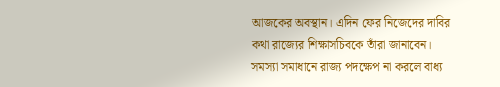আজকের অবস্থান। এদিন ফের নিজেদের দাবির কথা রাজ্যের শিক্ষাসচিবকে তাঁরা জানাবেন। সমস্যা সমাধানে রাজ্য পদক্ষেপ না করলে বাধ্য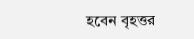হবেন বৃহত্তর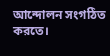আন্দোলন সংগঠিত করতে।